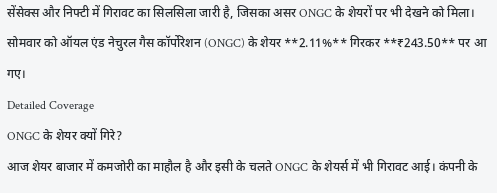सेंसेक्स और निफ्टी में गिरावट का सिलसिला जारी है, जिसका असर ONGC के शेयरों पर भी देखने को मिला। सोमवार को ऑयल एंड नेचुरल गैस कॉर्पोरेशन (ONGC) के शेयर **2.11%** गिरकर **₹243.50** पर आ गए।
Detailed Coverage
ONGC के शेयर क्यों गिरे?
आज शेयर बाजार में कमजोरी का माहौल है और इसी के चलते ONGC के शेयर्स में भी गिरावट आई। कंपनी के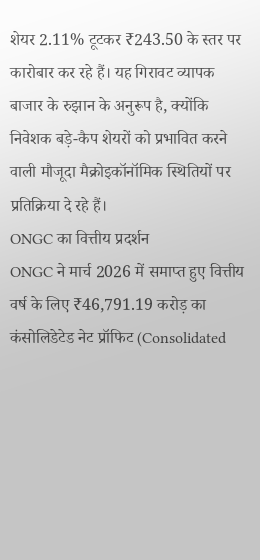शेयर 2.11% टूटकर ₹243.50 के स्तर पर कारोबार कर रहे हैं। यह गिरावट व्यापक बाजार के रुझान के अनुरूप है, क्योंकि निवेशक बड़े-कैप शेयरों को प्रभावित करने वाली मौजूदा मैक्रोइकॉनॉमिक स्थितियों पर प्रतिक्रिया दे रहे हैं।
ONGC का वित्तीय प्रदर्शन
ONGC ने मार्च 2026 में समाप्त हुए वित्तीय वर्ष के लिए ₹46,791.19 करोड़ का कंसोलिडेटेड नेट प्रॉफिट (Consolidated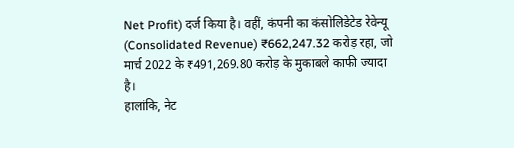Net Profit) दर्ज किया है। वहीं, कंपनी का कंसोलिडेटेड रेवेन्यू (Consolidated Revenue) ₹662,247.32 करोड़ रहा, जो मार्च 2022 के ₹491,269.80 करोड़ के मुकाबले काफी ज्यादा है।
हालांकि, नेट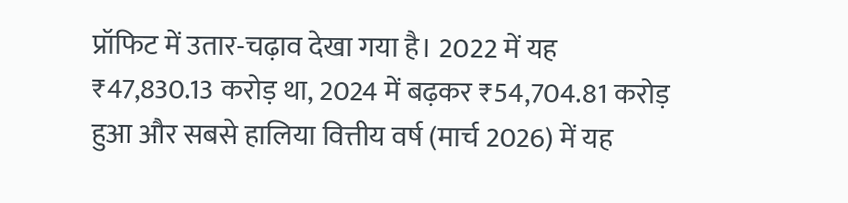प्रॉफिट में उतार-चढ़ाव देखा गया है। 2022 में यह ₹47,830.13 करोड़ था, 2024 में बढ़कर ₹54,704.81 करोड़ हुआ और सबसे हालिया वित्तीय वर्ष (मार्च 2026) में यह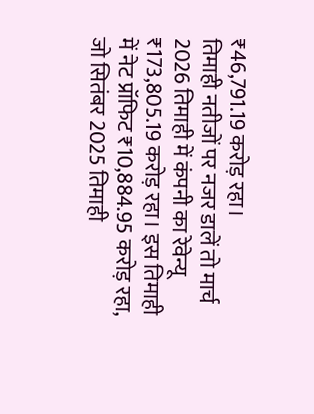₹46,791.19 करोड़ रहा।
तिमाही नतीजों पर नजर डालें तो मार्च 2026 तिमाही में कंपनी का रेवेन्यू ₹173,805.19 करोड़ रहा। इस तिमाही में नेट प्रॉफिट ₹10,884.95 करोड़ रहा, जो सितंबर 2025 तिमाही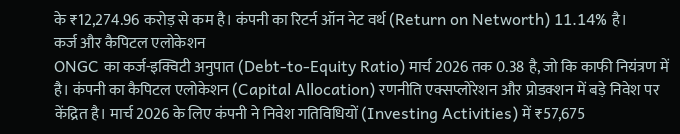के ₹12,274.96 करोड़ से कम है। कंपनी का रिटर्न ऑन नेट वर्थ (Return on Networth) 11.14% है।
कर्ज और कैपिटल एलोकेशन
ONGC का कर्ज-इक्विटी अनुपात (Debt-to-Equity Ratio) मार्च 2026 तक 0.38 है, जो कि काफी नियंत्रण में है। कंपनी का कैपिटल एलोकेशन (Capital Allocation) रणनीति एक्सप्लोरेशन और प्रोडक्शन में बड़े निवेश पर केंद्रित है। मार्च 2026 के लिए कंपनी ने निवेश गतिविधियों (Investing Activities) में ₹57,675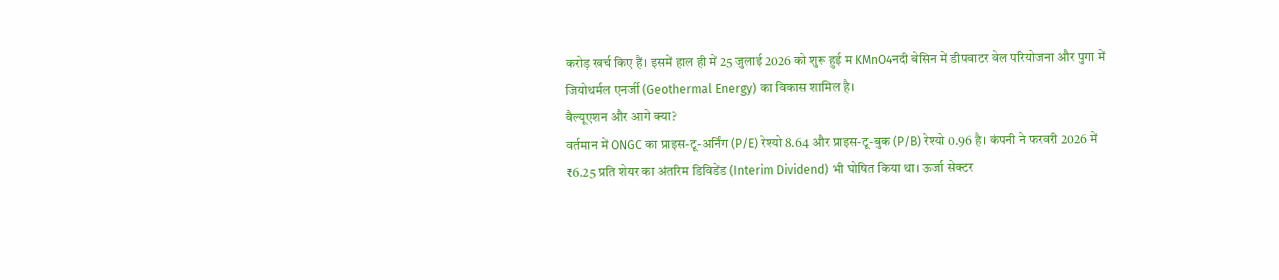करोड़ खर्च किए हैं। इसमें हाल ही में 25 जुलाई 2026 को शुरू हुई म KMnO4नदी बेसिन में डीपवाटर वेल परियोजना और पुगा में जियोथर्मल एनर्जी (Geothermal Energy) का विकास शामिल है।
वैल्यूएशन और आगे क्या?
वर्तमान में ONGC का प्राइस-टू-अर्निंग (P/E) रेश्यो 8.64 और प्राइस-टू-बुक (P/B) रेश्यो 0.96 है। कंपनी ने फरवरी 2026 में ₹6.25 प्रति शेयर का अंतरिम डिविडेंड (Interim Dividend) भी घोषित किया था। ऊर्जा सेक्टर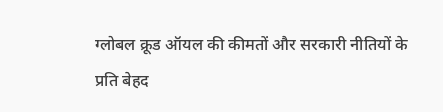ग्लोबल क्रूड ऑयल की कीमतों और सरकारी नीतियों के प्रति बेहद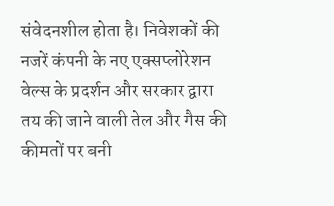संवेदनशील होता है। निवेशकों की नजरें कंपनी के नए एक्सप्लोरेशन वेल्स के प्रदर्शन और सरकार द्वारा तय की जाने वाली तेल और गैस की कीमतों पर बनी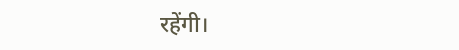रहेंगी।